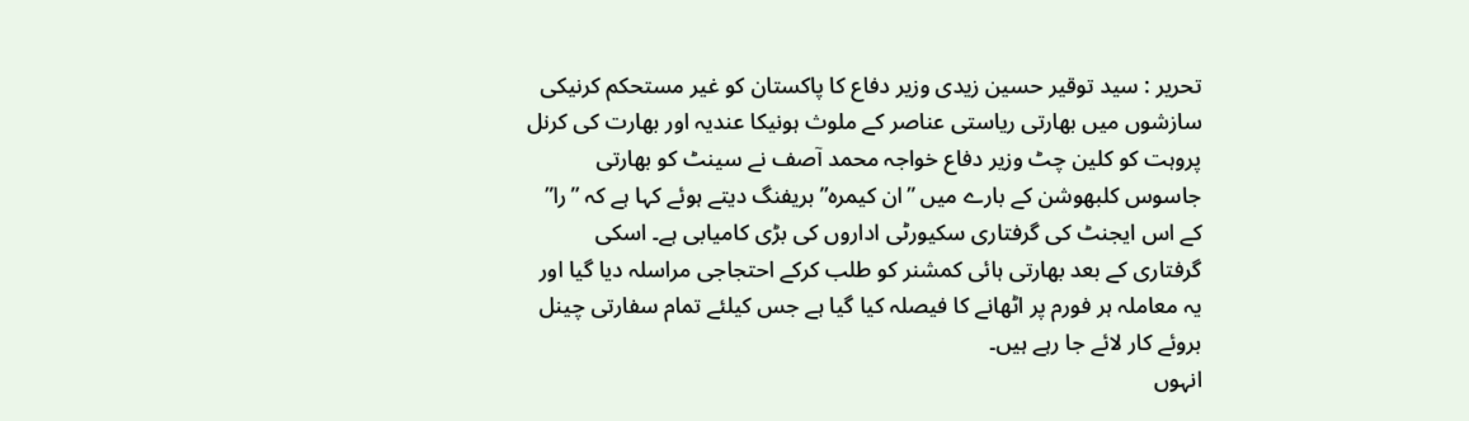تحریر : سید توقیر حسین زیدی وزیر دفاع کا پاکستان کو غیر مستحکم کرنیکی سازشوں میں بھارتی ریاستی عناصر کے ملوث ہونیکا عندیہ اور بھارت کی کرنل پروہت کو کلین چٹ وزیر دفاع خواجہ محمد آصف نے سینٹ کو بھارتی جاسوس کلبھوشن کے بارے میں ”ان کیمرہ” بریفنگ دیتے ہوئے کہا ہے کہ ”را” کے اس ایجنٹ کی گرفتاری سکیورٹی اداروں کی بڑی کامیابی ہے۔ اسکی گرفتاری کے بعد بھارتی ہائی کمشنر کو طلب کرکے احتجاجی مراسلہ دیا گیا اور یہ معاملہ ہر فورم پر اٹھانے کا فیصلہ کیا گیا ہے جس کیلئے تمام سفارتی چینل بروئے کار لائے جا رہے ہیں۔
انہوں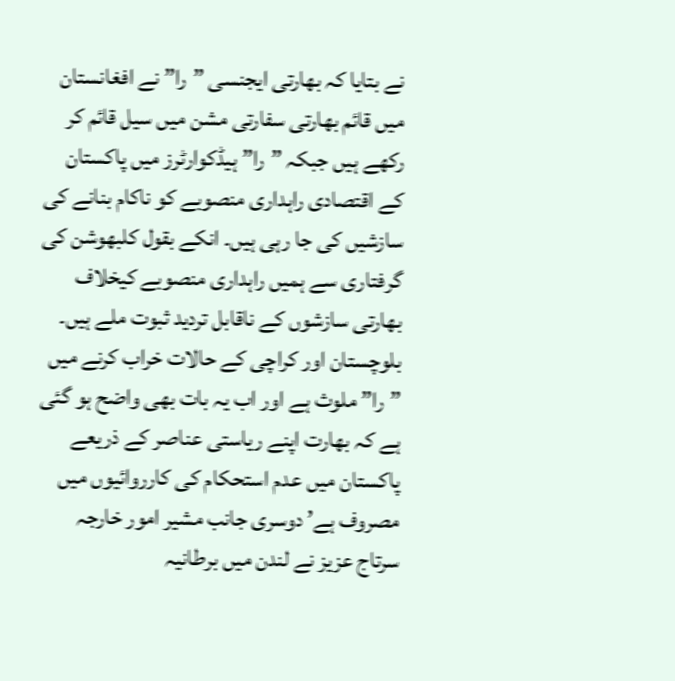نے بتایا کہ بھارتی ایجنسی ”را” نے افغانستان میں قائم بھارتی سفارتی مشن میں سیل قائم کر رکھے ہیں جبکہ ”را” ہیڈکوارٹرز میں پاکستان کے اقتصادی راہداری منصوبے کو ناکام بنانے کی سازشیں کی جا رہی ہیں۔ انکے بقول کلبھوشن کی گرفتاری سے ہمیں راہداری منصوبے کیخلاف بھارتی سازشوں کے ناقابل تردید ثبوت ملے ہیں۔ بلوچستان اور کراچی کے حالات خراب کرنے میں ”را” ملوث ہے اور اب یہ بات بھی واضح ہو گئی ہے کہ بھارت اپنے ریاستی عناصر کے ذریعے پاکستان میں عدم استحکام کی کارروائیوں میں مصروف ہے’ دوسری جانب مشیر امور خارجہ سرتاج عزیز نے لندن میں برطانیہ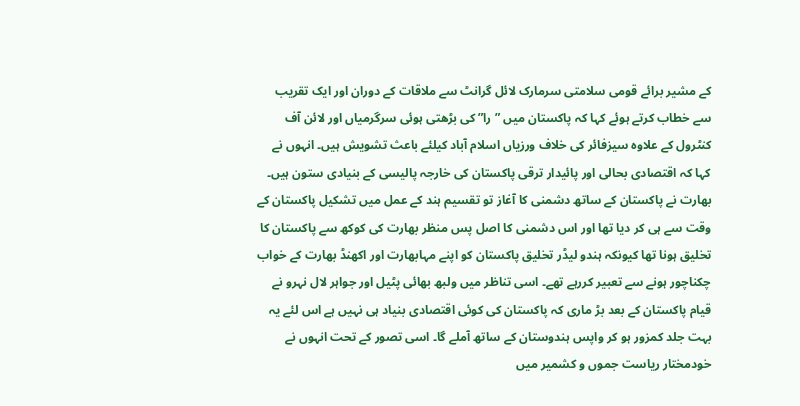کے مشیر برائے قومی سلامتی سرمارک لائل گرانٹ سے ملاقات کے دوران اور ایک تقریب سے خطاب کرتے ہوئے کہا کہ پاکستان میں ”را” کی بڑھتی ہوئی سرگرمیاں اور لائن آف کنٹرول کے علاوہ سیزفائر کی خلاف ورزیاں اسلام آباد کیلئے باعث تشویش ہیں۔ انہوں نے کہا کہ اقتصادی بحالی اور پائیدار ترقی پاکستان کی خارجہ پالیسی کے بنیادی ستون ہیں۔
بھارت نے پاکستان کے ساتھ دشمنی کا آغاز تو تقسیم ہند کے عمل میں تشکیل پاکستان کے وقت سے ہی کر دیا تھا اور اس دشمنی کا اصل پس منظر بھارت کی کوکھ سے پاکستان کا تخلیق ہونا تھا کیونکہ ہندو لیڈر تخلیق پاکستان کو اپنے مہابھارت اور اکھنڈ بھارت کے خواب چکناچور ہونے سے تعبیر کررہے تھے۔ اسی تناظر میں ولبھ بھائی پٹیل اور جواہر لال نہرو نے قیام پاکستان کے بعد بڑ ماری کہ پاکستان کی کوئی اقتصادی بنیاد ہی نہیں ہے اس لئے یہ بہت جلد کمزور ہو کر واپس ہندوستان کے ساتھ آملے گا۔ اسی تصور کے تحت انہوں نے خودمختار ریاست جموں و کشمیر میں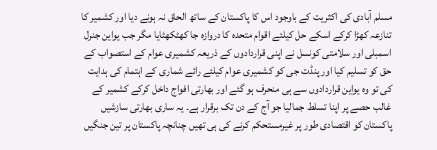مسلم آبادی کی اکثریت کے باوجود اس کا پاکستان کے ساتھ الحاق نہ ہونے دیا اور کشمیر کا تنازعہ کھڑا کرکے اسکے حل کیلئے اقوام متحدہ کا دروازہ جا کھٹکھٹایا مگر جب یواین جنرل اسمبلی اور سلامتی کونسل نے اپنی قراردادوں کے ذریعہ کشمیری عوام کے استصواب کے حق کو تسلیم کیا اور پنڈت جی کو کشمیری عوام کیلئے رائے شماری کے اہتمام کی ہدایت کی تو وہ یواین قراردادوں سے ہی منحرف ہو گئے اور بھارتی افواج داخل کرکے کشمیر کے غالب حصے پر اپنا تسلط جمالیا جو آج کے دن تک برقرار ہے۔ یہ ساری بھارتی سازشیں پاکستان کو اقتصادی طور پر غیرمستحکم کرنے کی ہی تھیں چنانچہ پاکستان پر تین جنگیں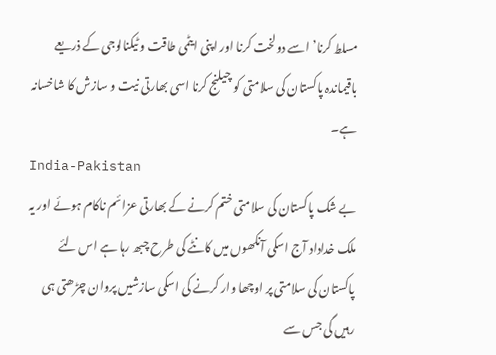مسلط کرنا’ اسے دولخت کرنا اور اپنی ایٹمی طاقت و ٹیکنالوجی کے ذریعے باقیماندہ پاکستان کی سلامتی کو چیلنج کرنا اسی بھارتی نیت و سازش کا شاخسانہ ہے۔
India-Pakistan
بے شک پاکستان کی سلامتی ختم کرنے کے بھارتی عزائم ناکام ہوئے اور یہ ملک خداداد آج اسکی آنکھوں میں کانٹے کی طرح چبھ رہا ہے اس لئے پاکستان کی سلامتی پر اوچھا وار کرنے کی اسکی سازشیں پروان چڑھتی ہی رہیں گی جس سے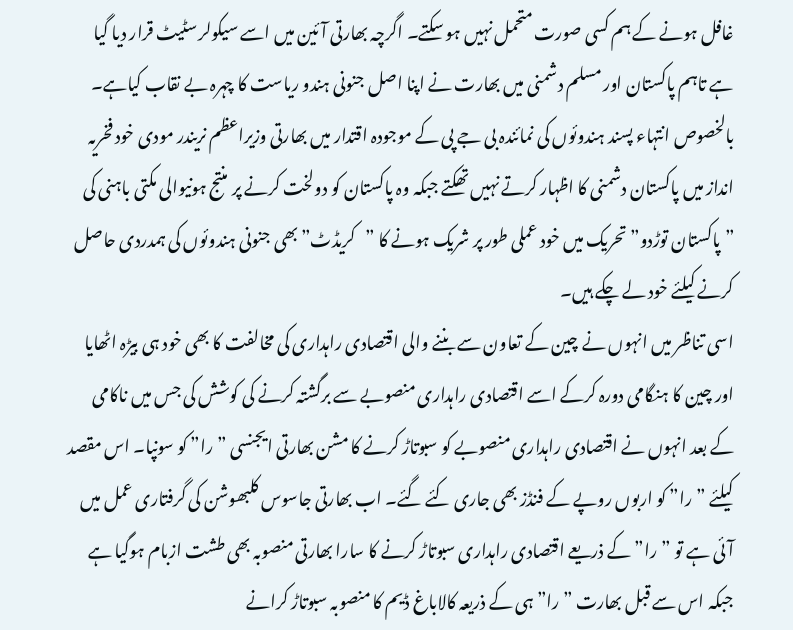غافل ہونے کے ہم کسی صورت متحمل نہیں ہو سکتے۔ اگرچہ بھارتی آئین میں اسے سیکولر سٹیٹ قرار دیا گیا ہے تاہم پاکستان اور مسلم دشمنی میں بھارت نے اپنا اصل جنونی ہندو ریاست کا چہرہ بے نقاب کیاہے۔ بالخصوص انتہاء پسند ہندوئوں کی نمائندہ بی جے پی کے موجودہ اقتدار میں بھارتی وزیراعظم نریندر مودی خود فخریہ انداز میں پاکستان دشمنی کا اظہار کرتے نہیں تھکتے جبکہ وہ پاکستان کو دولخت کرنے پر منتج ہونیوالی مکتی باہنی کی ”پاکستان توڑدو” تحریک میں خود عملی طور پر شریک ہونے کا ”کریڈٹ” بھی جنونی ہندوئوں کی ہمدردی حاصل کرنے کیلئے خود لے چکے ہیں۔
اسی تناظر میں انہوں نے چین کے تعاون سے بننے والی اقتصادی راہداری کی مخالفت کا بھی خود ہی بیڑہ اٹھایا اور چین کا ہنگامی دورہ کرکے اسے اقتصادی راہداری منصوبے سے برگشتہ کرنے کی کوشش کی جس میں ناکامی کے بعد انہوں نے اقتصادی راہداری منصوبے کو سبوتاڑ کرنے کا مشن بھارتی ایجنسی ”را” کو سونپا۔ اس مقصد کیلئے ”را” کو اربوں روپے کے فنڈز بھی جاری کئے گئے۔ اب بھارتی جاسوس کلبھوشن کی گرفتاری عمل میں آئی ہے تو ”را” کے ذریعے اقتصادی راہداری سبوتاڑ کرنے کا سارا بھارتی منصوبہ بھی طشت ازبام ہوگیا ہے جبکہ اس سے قبل بھارت ”را” ہی کے ذریعہ کالاباغ ڈیم کا منصوبہ سبوتاڑ کرانے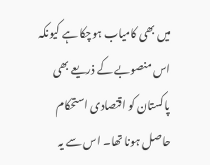میں بھی کامیاب ہوچکا ہے کیونکہ اس منصوبے کے ذریعے بھی پاکستان کو اقتصادی استحکام حاصل ہونا تھا۔ اس سے یہ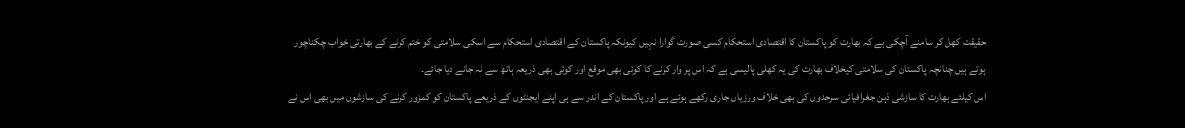حقیقت کھل کر سامنے آچکی ہے کہ بھارت کو پاکستان کا اقتصادی استحکام کسی صورت گوارا نہیں کیونکہ پاکستان کے اقتصادی استحکام سے اسکی سلامتی کو ختم کرنے کے بھارتی خواب چکناچور ہوتے ہیں چنانچہ پاکستان کی سلامتی کیخلاف بھارت کی یہ کھلی پالیسی ہے کہ اس پر وار کرنے کا کوئی بھی موقع اور کوئی بھی ذریعہ ہاتھ سے نہ جانے دیا جائے۔
اس کیلئے بھارت کا سازشی ذہن جغرافیائی سرحدوں کی بھی خلاف ورزیاں جاری رکھے ہوئے ہے اور پاکستان کے اندر سے ہی اپنے ایجنٹوں کے ذریعے پاکستان کو کمزور کرنے کی سازشوں میں بھی اس نے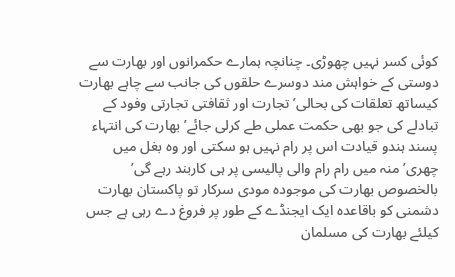کوئی کسر نہیں چھوڑی۔ چنانچہ ہمارے حکمرانوں اور بھارت سے دوستی کے خواہش مند دوسرے حلقوں کی جانب سے چاہے بھارت کیساتھ تعلقات کی بحالی’ تجارت اور ثقافتی تجارتی وفود کے تبادلے کی جو بھی حکمت عملی طے کرلی جائے’ بھارت کی انتہاء پسند ہندو قیادت اس پر رام نہیں ہو سکتی اور وہ بغل میں چھری’ منہ میں رام رام والی پالیسی پر ہی کاربند رہے گی’ بالخصوص بھارت کی موجودہ مودی سرکار تو پاکستان بھارت دشمنی کو باقاعدہ ایک ایجنڈے کے طور پر فروغ دے رہی ہے جس کیلئے بھارت کی مسلمان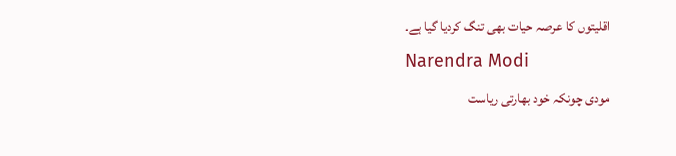اقلیتوں کا عرصہ حیات بھی تنگ کردیا گیا ہے۔
Narendra Modi
مودی چونکہ خود بھارتی ریاست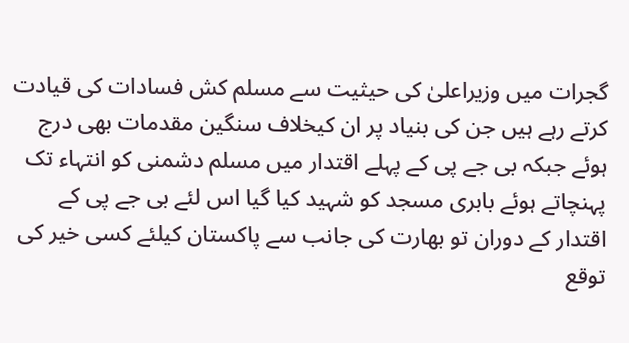گجرات میں وزیراعلیٰ کی حیثیت سے مسلم کش فسادات کی قیادت کرتے رہے ہیں جن کی بنیاد پر ان کیخلاف سنگین مقدمات بھی درج ہوئے جبکہ بی جے پی کے پہلے اقتدار میں مسلم دشمنی کو انتہاء تک پہنچاتے ہوئے بابری مسجد کو شہید کیا گیا اس لئے بی جے پی کے اقتدار کے دوران تو بھارت کی جانب سے پاکستان کیلئے کسی خیر کی توقع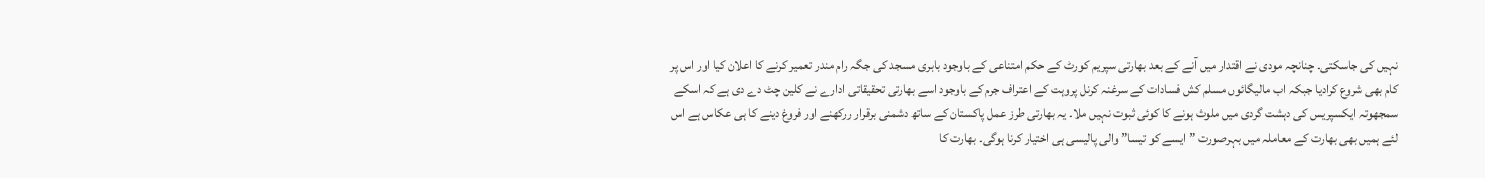نہیں کی جاسکتی۔ چنانچہ مودی نے اقتدار میں آنے کے بعد بھارتی سپریم کورٹ کے حکم امتناعی کے باوجود بابری مسجد کی جگہ رام مندر تعمیر کرنے کا اعلان کیا اور اس پر کام بھی شروع کرادیا جبکہ اب مالیگائوں مسلم کش فسادات کے سرغنہ کرنل پروہت کے اعتراف جرم کے باوجود اسے بھارتی تحقیقاتی ادارے نے کلین چٹ دے دی ہے کہ اسکے سمجھوتہ ایکسپریس کی دہشت گردی میں ملوث ہونے کا کوئی ثبوت نہیں ملا۔ یہ بھارتی طرز عمل پاکستان کے ساتھ دشمنی برقرار ررکھنے اور فروغ دینے کا ہی عکاس ہے اس لئے ہمیں بھی بھارت کے معاملہ میں بہرصورت ”ایسے کو تیسا” والی پالیسی ہی اختیار کرنا ہوگی۔ بھارت کا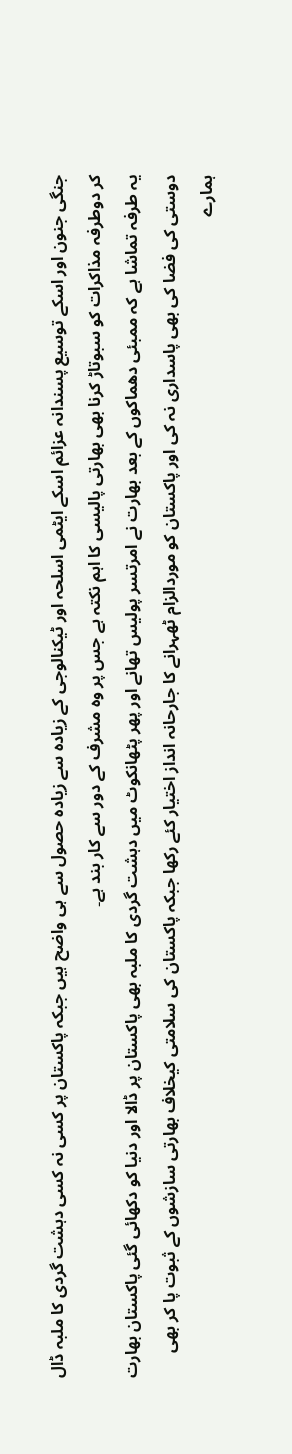جنگی جنون اور اسکے توسیع پسندانہ عزائم اسکے ایٹمی اسلحہ اور ٹیکنالوجی کے زیادہ سے زیادہ حصول سے ہی واضح ہیں جبکہ پاکستان پر کسی نہ کسی دہشت گردی کا ملبہ ڈال کر دوطرفہ مذاکرات کو سبوتاڑ کرنا بھی بھارتی پالیسی کا اہم نکتہ ہے جس پر وہ مشرف کے دور سے کار بند ہے۔
یہ طرفہ تماشا ہے کہ ممبئی دھماکوں کے بعد بھارت نے امرتسر پولیس تھانے اور پھر پٹھانکوٹ میں دہشت گردی کا ملبہ بھی پاکستان پر ڈالا اور دنیا کو دکھائی گئی پاکستان بھارت دوستی کی فضا کی بھی پاسداری نہ کی اور پاکستان کو موردالزام ٹھہرانے کا جارحانہ انداز اختیار کئے رکھا جبکہ پاکستان کی سلامتی کیخلاف بھارتی سازشوں کے ثبوت پا کر بھی ہمارے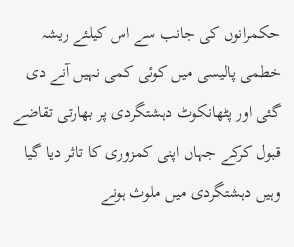حکمرانوں کی جانب سے اس کیلئے ریشہ خطمی پالیسی میں کوئی کمی نہیں آنے دی گئی اور پٹھانکوٹ دہشتگردی پر بھارتی تقاضے قبول کرکے جہاں اپنی کمزوری کا تاثر دیا گیا وہیں دہشتگردی میں ملوث ہونے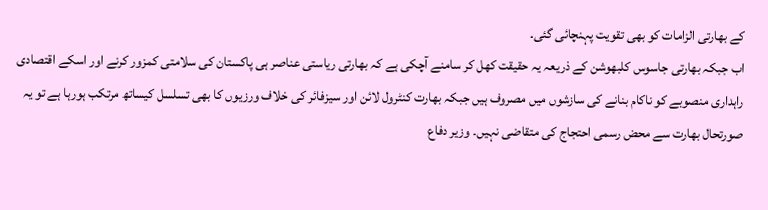کے بھارتی الزامات کو بھی تقویت پہنچائی گئی۔
اب جبکہ بھارتی جاسوس کلبھوشن کے ذریعہ یہ حقیقت کھل کر سامنے آچکی ہے کہ بھارتی ریاستی عناصر ہی پاکستان کی سلامتی کمزور کرنے اور اسکے اقتصادی راہداری منصوبے کو ناکام بنانے کی سازشوں میں مصروف ہیں جبکہ بھارت کنٹرول لائن اور سیزفائر کی خلاف ورزیوں کا بھی تسلسل کیساتھ مرتکب ہورہا ہے تو یہ صورتحال بھارت سے محض رسمی احتجاج کی متقاضی نہیں۔ وزیر دفاع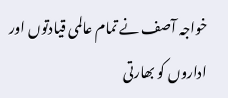خواجہ آصف نے تمام عالمی قیادتوں اور اداروں کو بھارتی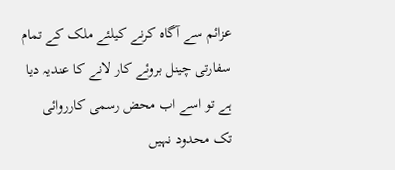عزائم سے آگاہ کرنے کیلئے ملک کے تمام سفارتی چینل بروئے کار لانے کا عندیہ دیا ہے تو اسے اب محض رسمی کارروائی تک محدود نہیں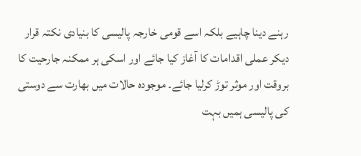رہنے دینا چاہیے بلکہ اسے قومی خارجہ پالیسی کا بنیادی نکتہ قرار دیکر عملی اقدامات کا آغاز کیا جائے اور اسکی ہر ممکنہ جارحیت کا بروقت اور موثر توڑ کرلیا جائے۔ موجودہ حالات میں بھارت سے دوستی کی پالیسی ہمیں بہت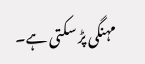مہنگی پڑ سکتی ہے۔